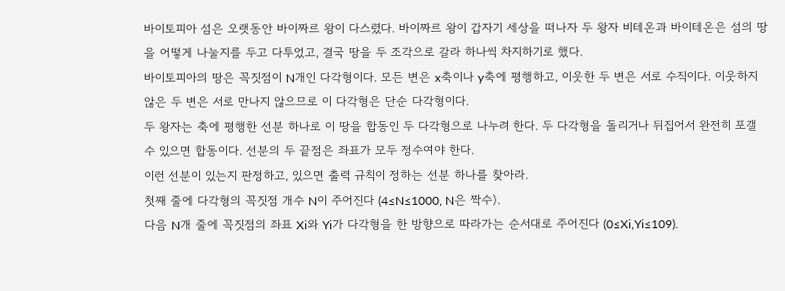바이토피아 섬은 오랫동안 바이짜르 왕이 다스렸다. 바이짜르 왕이 갑자기 세상을 떠나자 두 왕자 비테온과 바이테온은 섬의 땅을 어떻게 나눌지를 두고 다투었고, 결국 땅을 두 조각으로 갈라 하나씩 차지하기로 했다.
바이토피아의 땅은 꼭짓점이 N개인 다각형이다. 모든 변은 x축이나 y축에 평행하고, 이웃한 두 변은 서로 수직이다. 이웃하지 않은 두 변은 서로 만나지 않으므로 이 다각형은 단순 다각형이다.
두 왕자는 축에 평행한 선분 하나로 이 땅을 합동인 두 다각형으로 나누려 한다. 두 다각형을 돌리거나 뒤집어서 완전히 포갤 수 있으면 합동이다. 선분의 두 끝점은 좌표가 모두 정수여야 한다.
이런 선분이 있는지 판정하고, 있으면 출력 규칙이 정하는 선분 하나를 찾아라.
첫째 줄에 다각형의 꼭짓점 개수 N이 주어진다 (4≤N≤1000, N은 짝수).
다음 N개 줄에 꼭짓점의 좌표 Xi와 Yi가 다각형을 한 방향으로 따라가는 순서대로 주어진다 (0≤Xi,Yi≤109).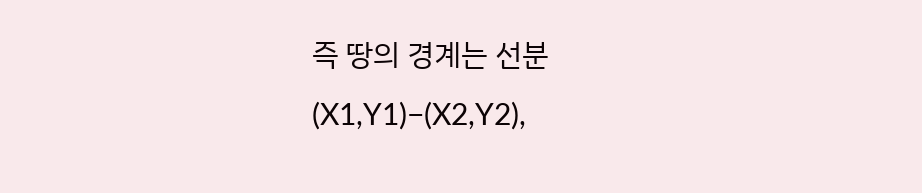즉 땅의 경계는 선분 (X1,Y1)−(X2,Y2),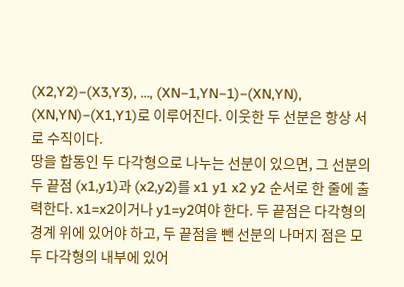(X2,Y2)−(X3,Y3), …, (XN−1,YN−1)−(XN,YN), (XN,YN)−(X1,Y1)로 이루어진다. 이웃한 두 선분은 항상 서로 수직이다.
땅을 합동인 두 다각형으로 나누는 선분이 있으면, 그 선분의 두 끝점 (x1,y1)과 (x2,y2)를 x1 y1 x2 y2 순서로 한 줄에 출력한다. x1=x2이거나 y1=y2여야 한다. 두 끝점은 다각형의 경계 위에 있어야 하고, 두 끝점을 뺀 선분의 나머지 점은 모두 다각형의 내부에 있어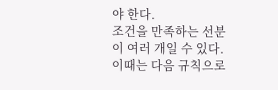야 한다.
조건을 만족하는 선분이 여러 개일 수 있다. 이때는 다음 규칙으로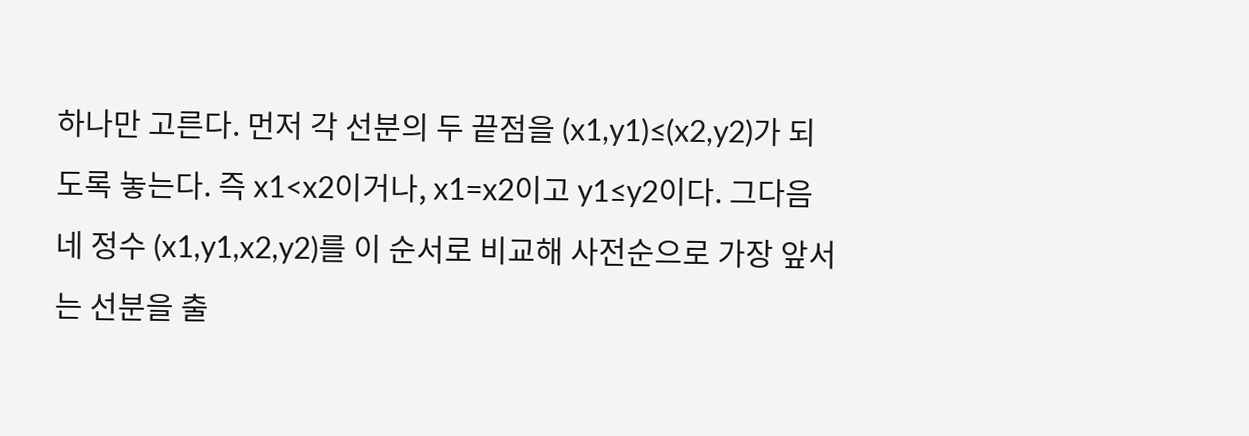하나만 고른다. 먼저 각 선분의 두 끝점을 (x1,y1)≤(x2,y2)가 되도록 놓는다. 즉 x1<x2이거나, x1=x2이고 y1≤y2이다. 그다음 네 정수 (x1,y1,x2,y2)를 이 순서로 비교해 사전순으로 가장 앞서는 선분을 출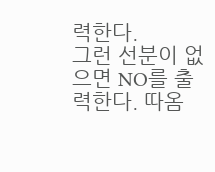력한다.
그런 선분이 없으면 NO를 출력한다. 따옴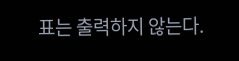표는 출력하지 않는다.